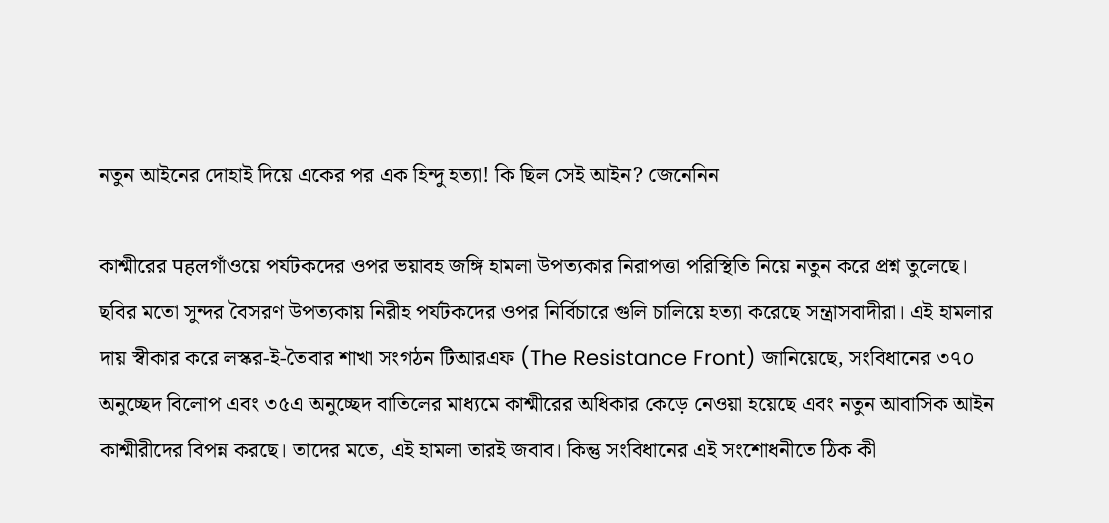নতুন আইনের দোহাই দিয়ে একের পর এক হিন্দু হত্যা! কি ছিল সেই আইন? জেনেনিন

কাশ্মীরের पहलগাঁওয়ে পর্যটকদের ওপর ভয়াবহ জঙ্গি হামলা উপত্যকার নিরাপত্তা পরিস্থিতি নিয়ে নতুন করে প্রশ্ন তুলেছে। ছবির মতো সুন্দর বৈসরণ উপত্যকায় নিরীহ পর্যটকদের ওপর নির্বিচারে গুলি চালিয়ে হত্যা করেছে সন্ত্রাসবাদীরা। এই হামলার দায় স্বীকার করে লস্কর-ই-তৈবার শাখা সংগঠন টিআরএফ (The Resistance Front) জানিয়েছে, সংবিধানের ৩৭০ অনুচ্ছেদ বিলোপ এবং ৩৫এ অনুচ্ছেদ বাতিলের মাধ্যমে কাশ্মীরের অধিকার কেড়ে নেওয়া হয়েছে এবং নতুন আবাসিক আইন কাশ্মীরীদের বিপন্ন করছে। তাদের মতে, এই হামলা তারই জবাব। কিন্তু সংবিধানের এই সংশোধনীতে ঠিক কী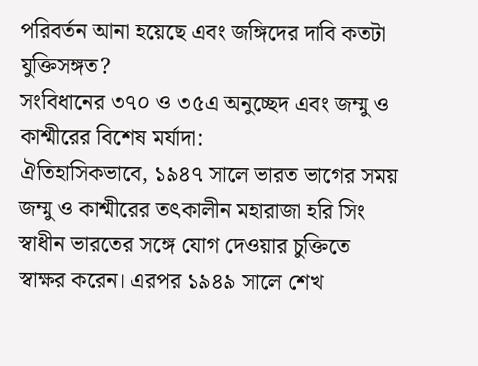পরিবর্তন আনা হয়েছে এবং জঙ্গিদের দাবি কতটা যুক্তিসঙ্গত?
সংবিধানের ৩৭০ ও ৩৫এ অনুচ্ছেদ এবং জম্মু ও কাশ্মীরের বিশেষ মর্যাদা:
ঐতিহাসিকভাবে, ১৯৪৭ সালে ভারত ভাগের সময় জম্মু ও কাশ্মীরের তৎকালীন মহারাজা হরি সিং স্বাধীন ভারতের সঙ্গে যোগ দেওয়ার চুক্তিতে স্বাক্ষর করেন। এরপর ১৯৪৯ সালে শেখ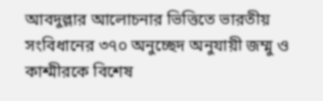আবদুল্লার আলোচনার ভিত্তিতে ভারতীয় সংবিধানের ৩৭০ অনুচ্ছেদ অনুযায়ী জম্মু ও কাশ্মীরকে বিশেষ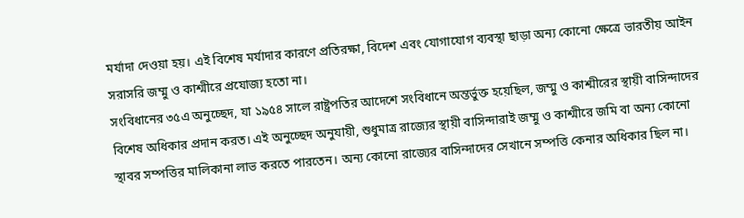মর্যাদা দেওয়া হয়। এই বিশেষ মর্যাদার কারণে প্রতিরক্ষা, বিদেশ এবং যোগাযোগ ব্যবস্থা ছাড়া অন্য কোনো ক্ষেত্রে ভারতীয় আইন সরাসরি জম্মু ও কাশ্মীরে প্রযোজ্য হতো না।
সংবিধানের ৩৫এ অনুচ্ছেদ, যা ১৯৫৪ সালে রাষ্ট্রপতির আদেশে সংবিধানে অন্তর্ভুক্ত হয়েছিল, জম্মু ও কাশ্মীরের স্থায়ী বাসিন্দাদের বিশেষ অধিকার প্রদান করত। এই অনুচ্ছেদ অনুযায়ী, শুধুমাত্র রাজ্যের স্থায়ী বাসিন্দারাই জম্মু ও কাশ্মীরে জমি বা অন্য কোনো স্থাবর সম্পত্তির মালিকানা লাভ করতে পারতেন। অন্য কোনো রাজ্যের বাসিন্দাদের সেখানে সম্পত্তি কেনার অধিকার ছিল না।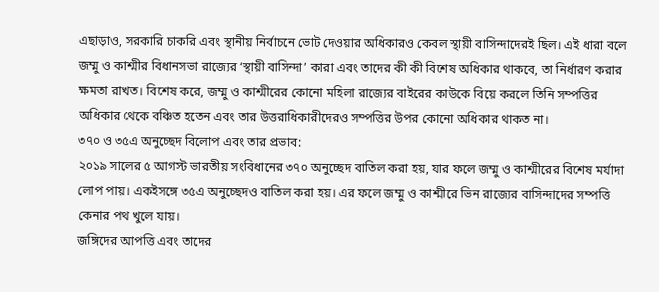এছাড়াও, সরকারি চাকরি এবং স্থানীয় নির্বাচনে ভোট দেওয়ার অধিকারও কেবল স্থায়ী বাসিন্দাদেরই ছিল। এই ধারা বলে জম্মু ও কাশ্মীর বিধানসভা রাজ্যের ‘স্থায়ী বাসিন্দা’ কারা এবং তাদের কী কী বিশেষ অধিকার থাকবে, তা নির্ধারণ করার ক্ষমতা রাখত। বিশেষ করে, জম্মু ও কাশ্মীরের কোনো মহিলা রাজ্যের বাইরের কাউকে বিয়ে করলে তিনি সম্পত্তির অধিকার থেকে বঞ্চিত হতেন এবং তার উত্তরাধিকারীদেরও সম্পত্তির উপর কোনো অধিকার থাকত না।
৩৭০ ও ৩৫এ অনুচ্ছেদ বিলোপ এবং তার প্রভাব:
২০১৯ সালের ৫ আগস্ট ভারতীয় সংবিধানের ৩৭০ অনুচ্ছেদ বাতিল করা হয়, যার ফলে জম্মু ও কাশ্মীরের বিশেষ মর্যাদা লোপ পায়। একইসঙ্গে ৩৫এ অনুচ্ছেদও বাতিল করা হয়। এর ফলে জম্মু ও কাশ্মীরে ভিন রাজ্যের বাসিন্দাদের সম্পত্তি কেনার পথ খুলে যায়।
জঙ্গিদের আপত্তি এবং তাদের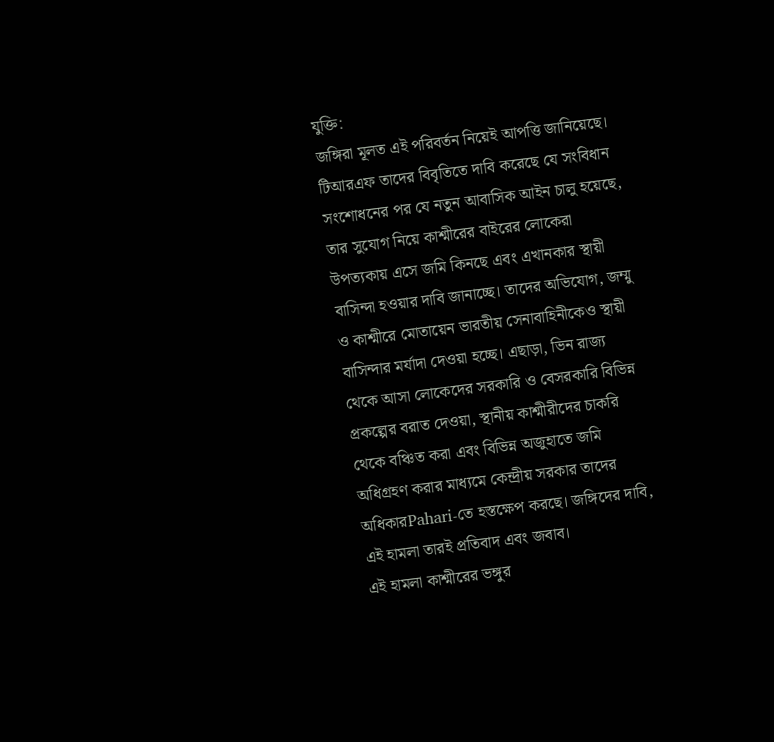যুক্তি:
জঙ্গিরা মূলত এই পরিবর্তন নিয়েই আপত্তি জানিয়েছে। টিআরএফ তাদের বিবৃতিতে দাবি করেছে যে সংবিধান সংশোধনের পর যে নতুন আবাসিক আইন চালু হয়েছে, তার সুযোগ নিয়ে কাশ্মীরের বাইরের লোকেরা উপত্যকায় এসে জমি কিনছে এবং এখানকার স্থায়ী বাসিন্দা হওয়ার দাবি জানাচ্ছে। তাদের অভিযোগ, জম্মু ও কাশ্মীরে মোতায়েন ভারতীয় সেনাবাহিনীকেও স্থায়ী বাসিন্দার মর্যাদা দেওয়া হচ্ছে। এছাড়া, ভিন রাজ্য থেকে আসা লোকেদের সরকারি ও বেসরকারি বিভিন্ন প্রকল্পের বরাত দেওয়া, স্থানীয় কাশ্মীরীদের চাকরি থেকে বঞ্চিত করা এবং বিভিন্ন অজুহাতে জমি অধিগ্রহণ করার মাধ্যমে কেন্দ্রীয় সরকার তাদের অধিকারPahari-তে হস্তক্ষেপ করছে। জঙ্গিদের দাবি, এই হামলা তারই প্রতিবাদ এবং জবাব।
এই হামলা কাশ্মীরের ভঙ্গুর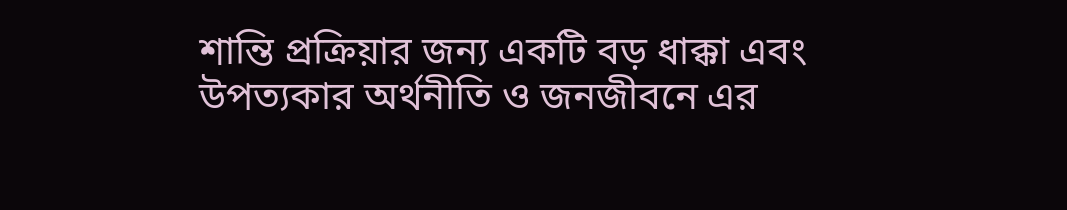শান্তি প্রক্রিয়ার জন্য একটি বড় ধাক্কা এবং উপত্যকার অর্থনীতি ও জনজীবনে এর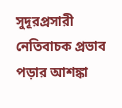সুদূরপ্রসারী নেতিবাচক প্রভাব পড়ার আশঙ্কা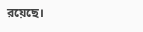রয়েছে।